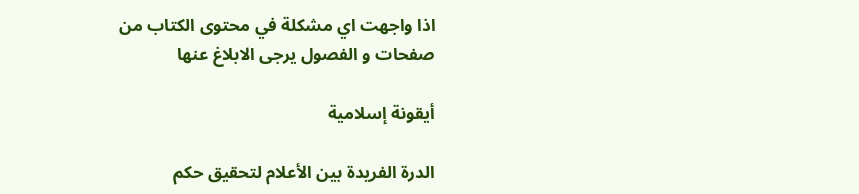اذا واجهت اي مشكلة في محتوى الكتاب من صفحات و الفصول يرجى الابلاغ عنها

أيقونة إسلامية

الدرة الفريدة بين الأعلام لتحقيق حكم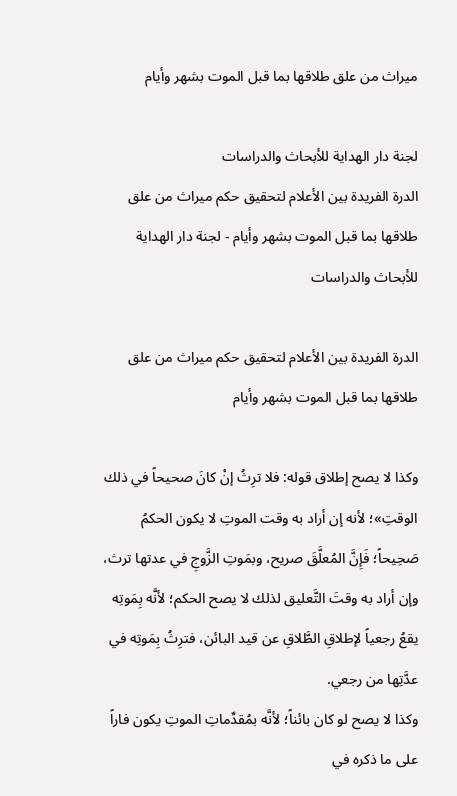ميراث من علق طلاقها بما قبل الموت بشهر وأيام

لجنة دار الهداية للأبحاث والدراسات
الدرة الفريدة بين الأعلام لتحقيق حكم ميراث من علق طلاقها بما قبل الموت بشهر وأيام - لجنة دار الهداية للأبحاث والدراسات

الدرة الفريدة بين الأعلام لتحقيق حكم ميراث من علق طلاقها بما قبل الموت بشهر وأيام

وكذا لا يصح إطلاق قوله: فلا ترِثُ إنْ كانَ صحيحاً في ذلك الوقتِ»؛ لأنه إن أراد به وقت الموتِ لا يكون الحكمُ صَحِيحاً؛ فَإِنَّ المُعلَّقَ صريح، وبمَوتِ الزَّوجِ في عدتها ترث، وإن أراد به وقتَ التَّعليق لذلك لا يصح الحكم؛ لأنَّه بِمَوتِه يقعُ رجعياً لإطلاقِ الطَّلاقِ عن قيد البائن، فترِثُ بِمَوتِه في عدَّتِها من رجعي.
وكذا لا يصح لو كان بائناً؛ لأنَّه بمُقدِّماتِ الموتِ يكون فاراً على ما ذكره في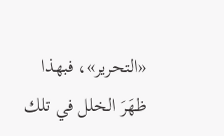«التحرير»، فبهذا ظهَرَ الخلل في تلك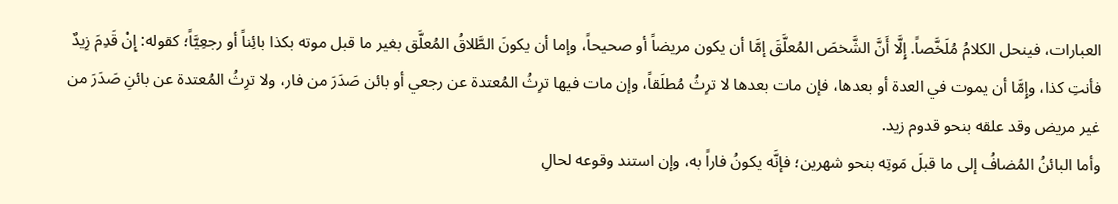العبارات، فينحل الكلامُ مُلَخَّصاً. إِلَّا أَنَّ الشَّخصَ المُعلَّقَ إمَّا أن يكون مريضاً أو صحيحاً، وإما أن يكونَ الطَّلاقُ المُعلَّق بغير ما قبل موته بكذا بائِناً أو رجعِيَّاً؛ كقوله: إِنْ قَدِمَ زِيدٌ فأنتِ كذا، وإِمَّا أن يموت في العدة أو بعدها، فإن مات بعدها لا ترِثُ مُطلَقاً، وإن مات فيها ترِثُ المُعتدة عن رجعي أو بائن صَدَرَ من فار، ولا ترِثُ المُعتدة عن بائنِ صَدَرَ من غير مريض وقد علقه بنحو قدوم زيد.
وأما البائنُ المُضافُ إلى ما قبلَ مَوتِه بنحو شهرين؛ فإنَّه يكونُ فاراً به، وإن استند وقوعه لحالِ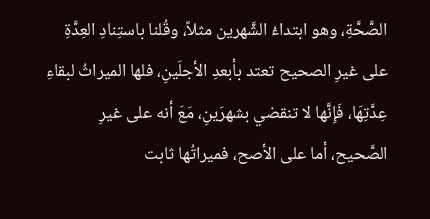الصَّحَّةِ، وهو ابتداءُ الشَّهرين مثلاً، وقُلنا باستِنادِ العِدَّةِ على غيرِ الصحيح تعتد بأبعدِ الأجلَينِ، فلها الميراثُ لبقاءِ عِدَّتِهَا، فَإِنَّها لا تنقضي بشهرَينِ، مَعَ أنه على غيرِ الصَّحيح، أما على الأصح، فميراتُها ثابت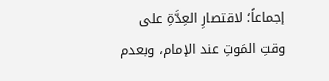إجماعاً؛ لاقتصارِ العِدَّةِ على وقتِ المَوتِ عند الإمام، وبعدم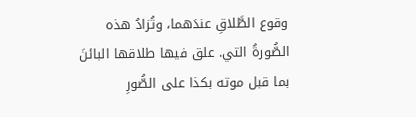وقوع الطَّلاقِ عندَهما، وتُزادُ هذه الصُّورةُ التي. علق فيها طلاقها البائنَ بما قبل موته بكذا على الصُّورِ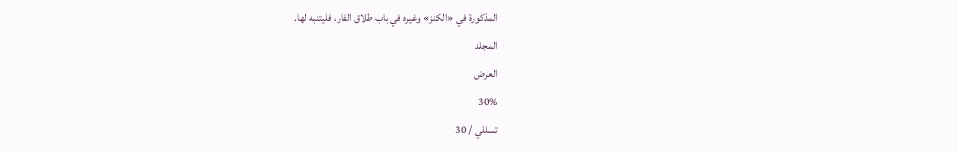المذكورة في «الكنز» وغيره في باب طلاق الفار، فليتنبه لها.
المجلد
العرض
30%
تسللي / 30